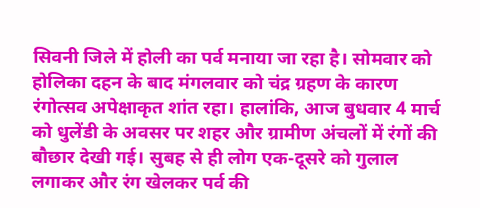सिवनी जिले में होली का पर्व मनाया जा रहा है। सोमवार को होलिका दहन के बाद मंगलवार को चंद्र ग्रहण के कारण रंगोत्सव अपेक्षाकृत शांत रहा। हालांकि, आज बुधवार 4 मार्च को धुलेंडी के अवसर पर शहर और ग्रामीण अंचलों में रंगों की बौछार देखी गई। सुबह से ही लोग एक-दूसरे को गुलाल लगाकर और रंग खेलकर पर्व की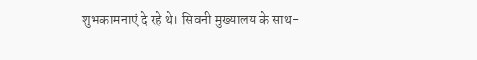शुभकामनाएं दे रहे थे। सिवनी मुख्यालय के साथ-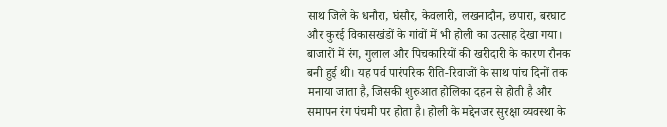साथ जिले के धनौरा, घंसौर, केवलारी, लखनादौन, छपारा, बरघाट और कुरई विकासखंडों के गांवों में भी होली का उत्साह देखा गया। बाजारों में रंग, गुलाल और पिचकारियों की खरीदारी के कारण रौनक बनी हुई थी। यह पर्व पारंपरिक रीति-रिवाजों के साथ पांच दिनों तक मनाया जाता है, जिसकी शुरुआत होलिका दहन से होती है और समापन रंग पंचमी पर होता है। होली के मद्देनजर सुरक्षा व्यवस्था के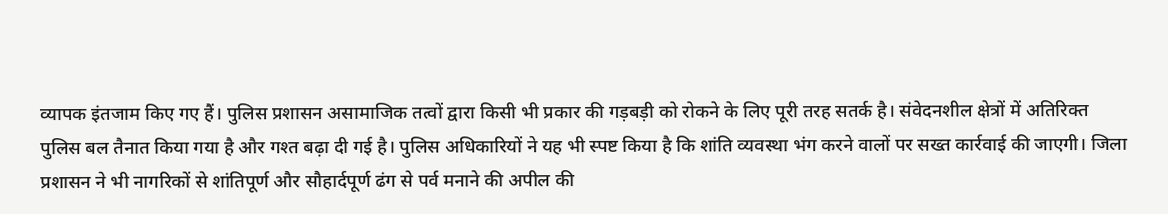व्यापक इंतजाम किए गए हैं। पुलिस प्रशासन असामाजिक तत्वों द्वारा किसी भी प्रकार की गड़बड़ी को रोकने के लिए पूरी तरह सतर्क है। संवेदनशील क्षेत्रों में अतिरिक्त पुलिस बल तैनात किया गया है और गश्त बढ़ा दी गई है। पुलिस अधिकारियों ने यह भी स्पष्ट किया है कि शांति व्यवस्था भंग करने वालों पर सख्त कार्रवाई की जाएगी। जिला प्रशासन ने भी नागरिकों से शांतिपूर्ण और सौहार्दपूर्ण ढंग से पर्व मनाने की अपील की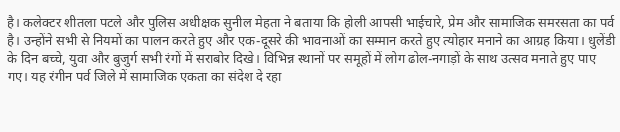है। कलेक्टर शीतला पटले और पुलिस अधीक्षक सुनील मेहता ने बताया कि होली आपसी भाईचारे, प्रेम और सामाजिक समरसता का पर्व है। उन्होंने सभी से नियमों का पालन करते हुए और एक-दूसरे की भावनाओं का सम्मान करते हुए त्योहार मनाने का आग्रह किया। धुलेंडी के दिन बच्चे, युवा और बुजुर्ग सभी रंगों में सराबोर दिखे। विभिन्न स्थानों पर समूहों में लोग ढोल-नगाड़ों के साथ उत्सव मनाते हुए पाए गए। यह रंगीन पर्व जिले में सामाजिक एकता का संदेश दे रहा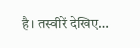है। तस्वीरें देखिए…